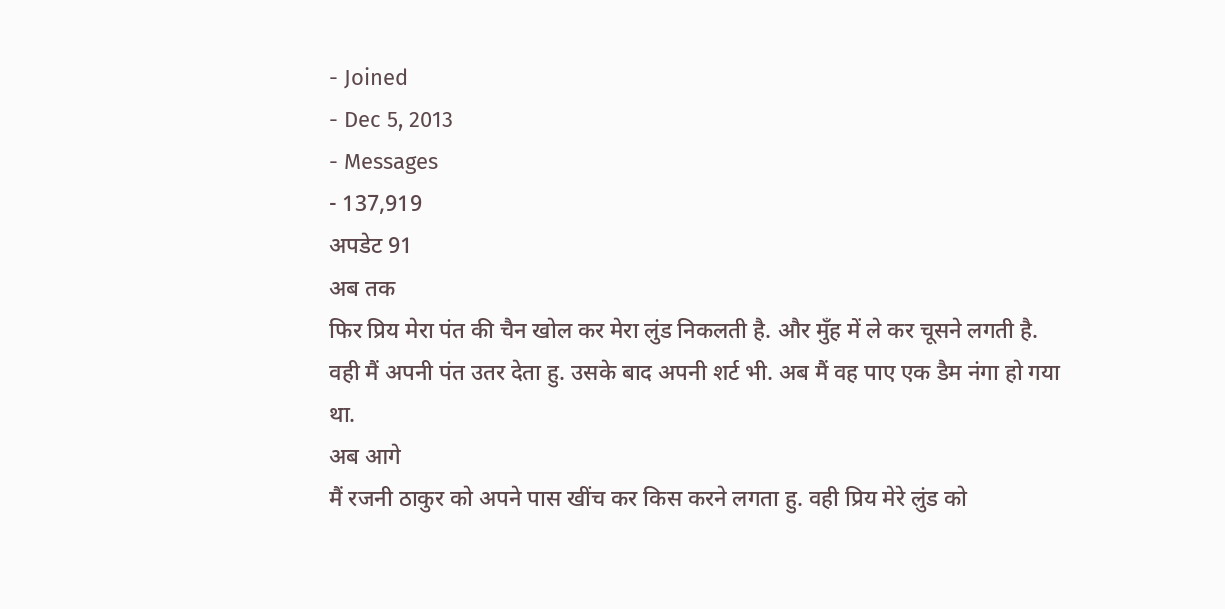- Joined
- Dec 5, 2013
- Messages
- 137,919
अपडेट 91
अब तक
फिर प्रिय मेरा पंत की चैन खोल कर मेरा लुंड निकलती है. और मुँह में ले कर चूसने लगती है. वही मैं अपनी पंत उतर देता हु. उसके बाद अपनी शर्ट भी. अब मैं वह पाए एक डैम नंगा हो गया था.
अब आगे
मैं रजनी ठाकुर को अपने पास खींच कर किस करने लगता हु. वही प्रिय मेरे लुंड को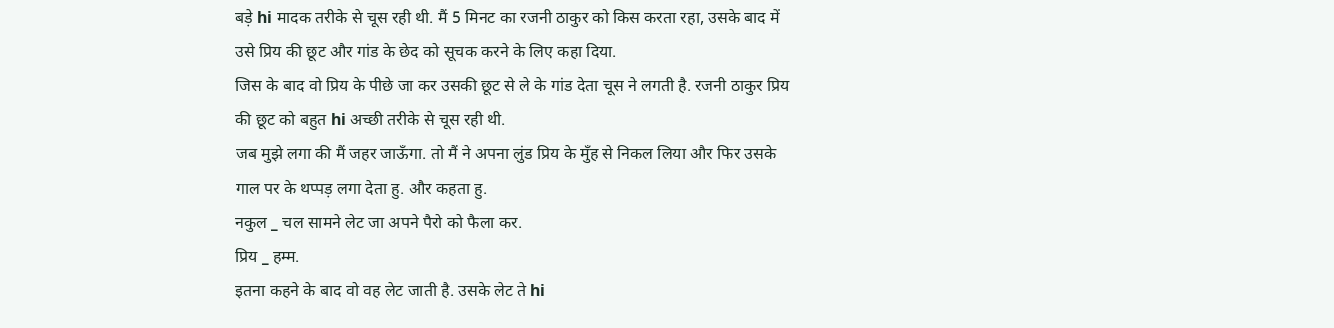बड़े hi मादक तरीके से चूस रही थी. मैं 5 मिनट का रजनी ठाकुर को किस करता रहा, उसके बाद में उसे प्रिय की छूट और गांड के छेद को सूचक करने के लिए कहा दिया.
जिस के बाद वो प्रिय के पीछे जा कर उसकी छूट से ले के गांड देता चूस ने लगती है. रजनी ठाकुर प्रिय की छूट को बहुत hi अच्छी तरीके से चूस रही थी.
जब मुझे लगा की मैं जहर जाऊँगा. तो मैं ने अपना लुंड प्रिय के मुँह से निकल लिया और फिर उसके गाल पर के थप्पड़ लगा देता हु. और कहता हु.
नकुल _ चल सामने लेट जा अपने पैरो को फैला कर.
प्रिय _ हम्म.
इतना कहने के बाद वो वह लेट जाती है. उसके लेट ते hi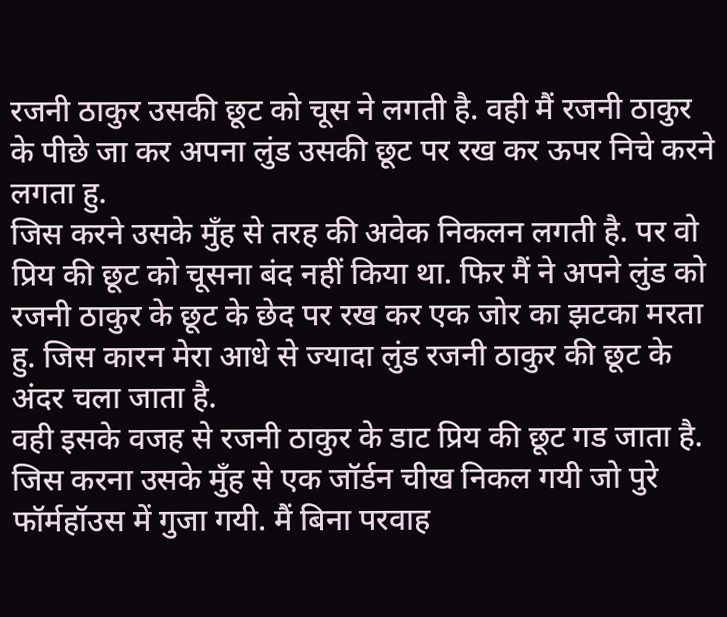रजनी ठाकुर उसकी छूट को चूस ने लगती है. वही मैं रजनी ठाकुर के पीछे जा कर अपना लुंड उसकी छूट पर रख कर ऊपर निचे करने लगता हु.
जिस करने उसके मुँह से तरह की अवेक निकलन लगती है. पर वो प्रिय की छूट को चूसना बंद नहीं किया था. फिर मैं ने अपने लुंड को रजनी ठाकुर के छूट के छेद पर रख कर एक जोर का झटका मरता हु. जिस कारन मेरा आधे से ज्यादा लुंड रजनी ठाकुर की छूट के अंदर चला जाता है.
वही इसके वजह से रजनी ठाकुर के डाट प्रिय की छूट गड जाता है. जिस करना उसके मुँह से एक जॉर्डन चीख निकल गयी जो पुरे फॉर्महॉउस में गुजा गयी. मैं बिना परवाह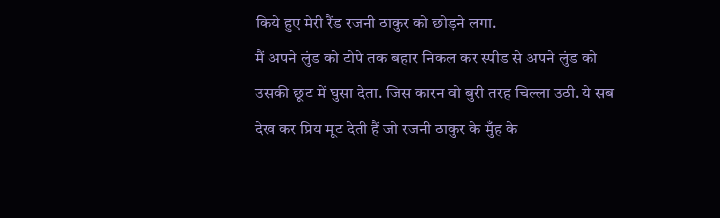किये हुए मेरी रैंड रजनी ठाकुर को छोड़ने लगा.
मैं अपने लुंड को टोपे तक बहार निकल कर स्पीड से अपने लुंड को उसकी छूट में घुसा देता. जिस कारन वो बुरी तरह चिल्ला उठी. ये सब देख कर प्रिय मूट देती हैं जो रजनी ठाकुर के मुँह के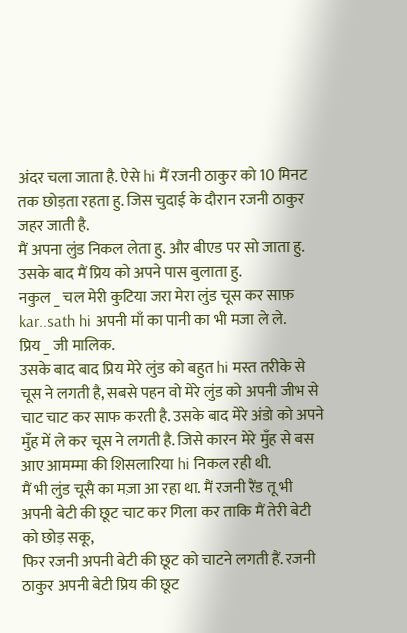अंदर चला जाता है. ऐसे hi मैं रजनी ठाकुर को 10 मिनट तक छोड़ता रहता हु. जिस चुदाई के दौरान रजनी ठाकुर जहर जाती है.
मैं अपना लुंड निकल लेता हु. और बीएड पर सो जाता हु. उसके बाद मैं प्रिय को अपने पास बुलाता हु.
नकुल _ चल मेरी कुटिया जरा मेरा लुंड चूस कर साफ़ kar..sath hi अपनी माँ का पानी का भी मजा ले ले.
प्रिय _ जी मालिक.
उसके बाद बाद प्रिय मेरे लुंड को बहुत hi मस्त तरीके से चूस ने लगती है, सबसे पहन वो मेरे लुंड को अपनी जीभ से चाट चाट कर साफ करती है. उसके बाद मेरे अंडो को अपने मुँह में ले कर चूस ने लगती है. जिसे कारन मेरे मुँह से बस आए आमम्मा की शिसलारिया hi निकल रही थी.
मैं भी लुंड चूसै का मज़ा आ रहा था. मैं रजनी रैंड तू भी अपनी बेटी की छूट चाट कर गिला कर ताकि मैं तेरी बेटी को छोड़ सकू,
फिर रजनी अपनी बेटी की छूट को चाटने लगती हैं. रजनी ठाकुर अपनी बेटी प्रिय की छूट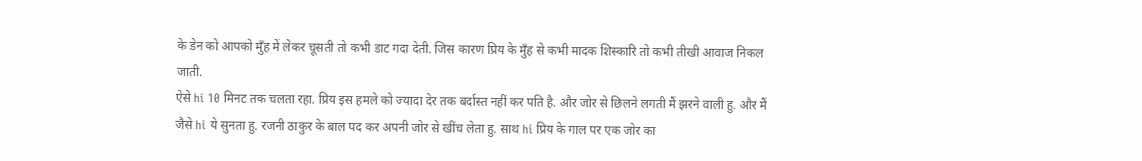के डेन को आपको मुँह में लेकर चूसती तो कभी डाट गदा देती. जिस कारण प्रिय के मुँह से कभी मादक शिस्कारि तो कभी तीखी आवाज निकल जाती.
ऐसे hi 10 मिनट तक चलता रहा. प्रिय इस हमले को ज्यादा देर तक बर्दास्त नहीं कर पति है. और जोर से छिलने लगती मैं झरने वाली हु. और मैं जैसे hi ये सुनता हु. रजनी ठाकुर के बाल पद कर अपनी जोर से खींच लेता हु. साथ hi प्रिय के गाल पर एक जोर का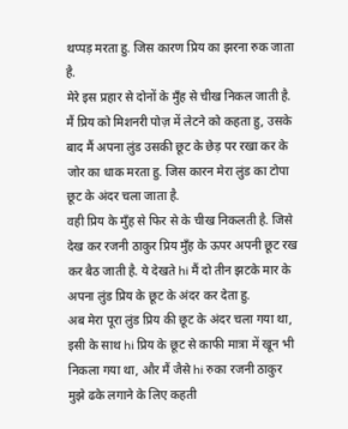थप्पड़ मरता हु. जिस कारण प्रिय का झरना रुक जाता है.
मेरे इस प्रहार से दोनों के मुँह से चीख निकल जाती है. मैं प्रिय को मिशनरी पोज़ में लेटने को कहता हु, उसके बाद मैं अपना लुंड उसकी छूट के छेड़ पर रखा कर के जोर का धाक मरता हु. जिस कारन मेरा लुंड का टोपा छूट के अंदर चला जाता है.
वही प्रिय के मुँह से फिर से के चीख निकलती है. जिसे देख कर रजनी ठाकुर प्रिय मुँह के ऊपर अपनी छूट रख कर बैठ जाती है. ये देखते hi मैं दो तीन झटके मार के अपना लुंड प्रिय के छूट के अंदर कर देता हु.
अब मेरा पूरा लुंड प्रिय की छूट के अंदर चला गया था, इसी के साथ hi प्रिय के छूट से काफी मात्रा में खून भी निकला गया था, और मैं जैसे hi रुका रजनी ठाकुर मुझे ढके लगाने के लिए कहती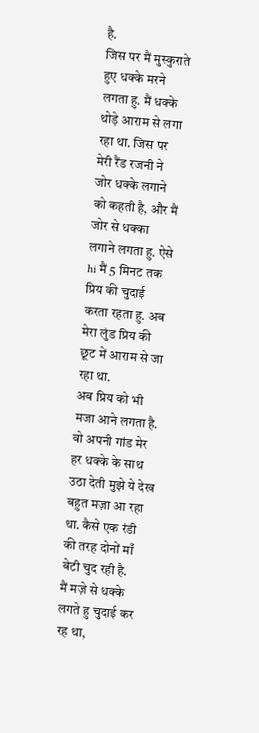है.
जिस पर मैं मुस्कुराते हुए धक्के मरने लगता हु. मैं धक्के थोड़े आराम से लगा रहा था. जिस पर मेरी रैंड रजनी ने जोर धक्के लगाने को कहती है, और मैं जोर से धक्का लगाने लगता हु. ऐसे hi मैं 5 मिनट तक प्रिय की चुदाई करता रहता हु. अब मेरा लुंड प्रिय की छूट में आराम से जा रहा था.
अब प्रिय को भी मजा आने लगता है. वो अपनी गांड मेर हर धक्के के साथ उठा देती मुझे ये देख बहुत मज़ा आ रहा था. कैसे एक रंडी की तरह दोनों माँ बेटी चुद रही है.
मैं मज़े से धक्के लगते हु चुदाई कर रह था,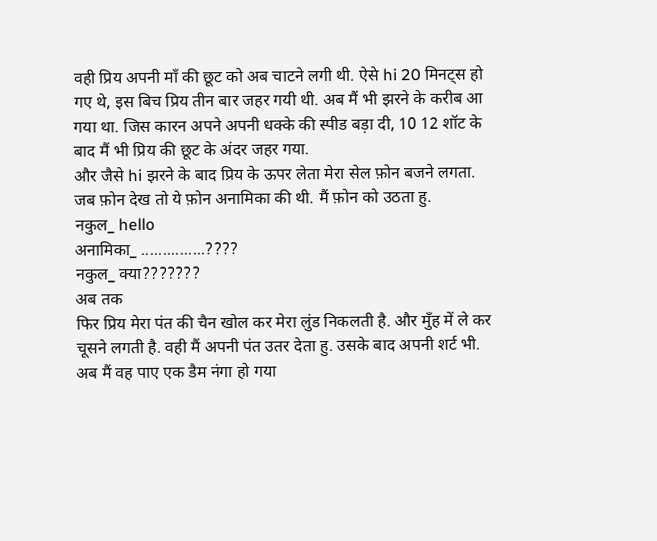वही प्रिय अपनी माँ की छूट को अब चाटने लगी थी. ऐसे hi 20 मिनट्स हो गए थे, इस बिच प्रिय तीन बार जहर गयी थी. अब मैं भी झरने के करीब आ गया था. जिस कारन अपने अपनी धक्के की स्पीड बड़ा दी, 10 12 शॉट के बाद मैं भी प्रिय की छूट के अंदर जहर गया.
और जैसे hi झरने के बाद प्रिय के ऊपर लेता मेरा सेल फ़ोन बजने लगता. जब फ़ोन देख तो ये फ़ोन अनामिका की थी. मैं फ़ोन को उठता हु.
नकुल_ hello
अनामिका_ ...............????
नकुल_ क्या???????
अब तक
फिर प्रिय मेरा पंत की चैन खोल कर मेरा लुंड निकलती है. और मुँह में ले कर चूसने लगती है. वही मैं अपनी पंत उतर देता हु. उसके बाद अपनी शर्ट भी. अब मैं वह पाए एक डैम नंगा हो गया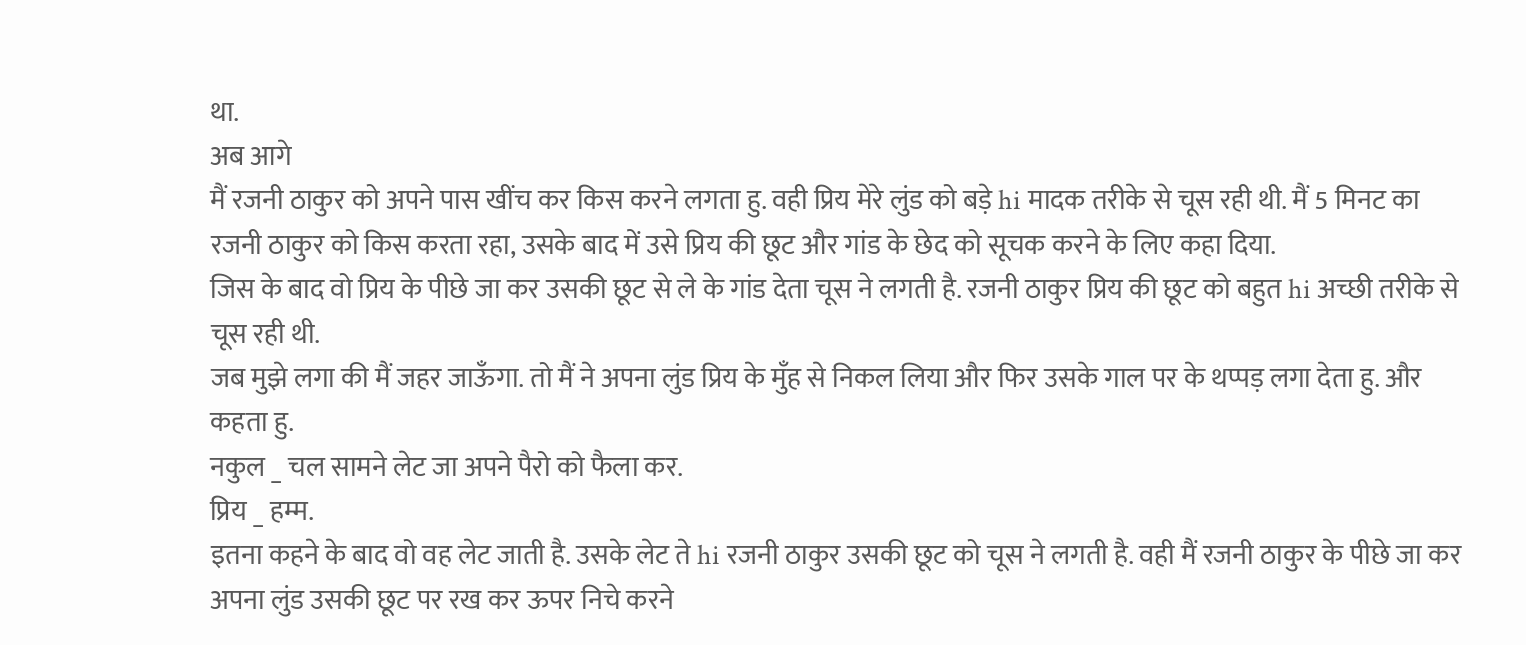था.
अब आगे
मैं रजनी ठाकुर को अपने पास खींच कर किस करने लगता हु. वही प्रिय मेरे लुंड को बड़े hi मादक तरीके से चूस रही थी. मैं 5 मिनट का रजनी ठाकुर को किस करता रहा, उसके बाद में उसे प्रिय की छूट और गांड के छेद को सूचक करने के लिए कहा दिया.
जिस के बाद वो प्रिय के पीछे जा कर उसकी छूट से ले के गांड देता चूस ने लगती है. रजनी ठाकुर प्रिय की छूट को बहुत hi अच्छी तरीके से चूस रही थी.
जब मुझे लगा की मैं जहर जाऊँगा. तो मैं ने अपना लुंड प्रिय के मुँह से निकल लिया और फिर उसके गाल पर के थप्पड़ लगा देता हु. और कहता हु.
नकुल _ चल सामने लेट जा अपने पैरो को फैला कर.
प्रिय _ हम्म.
इतना कहने के बाद वो वह लेट जाती है. उसके लेट ते hi रजनी ठाकुर उसकी छूट को चूस ने लगती है. वही मैं रजनी ठाकुर के पीछे जा कर अपना लुंड उसकी छूट पर रख कर ऊपर निचे करने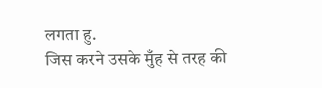लगता हु.
जिस करने उसके मुँह से तरह की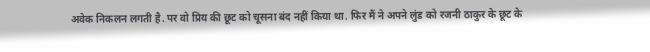अवेक निकलन लगती है. पर वो प्रिय की छूट को चूसना बंद नहीं किया था. फिर मैं ने अपने लुंड को रजनी ठाकुर के छूट के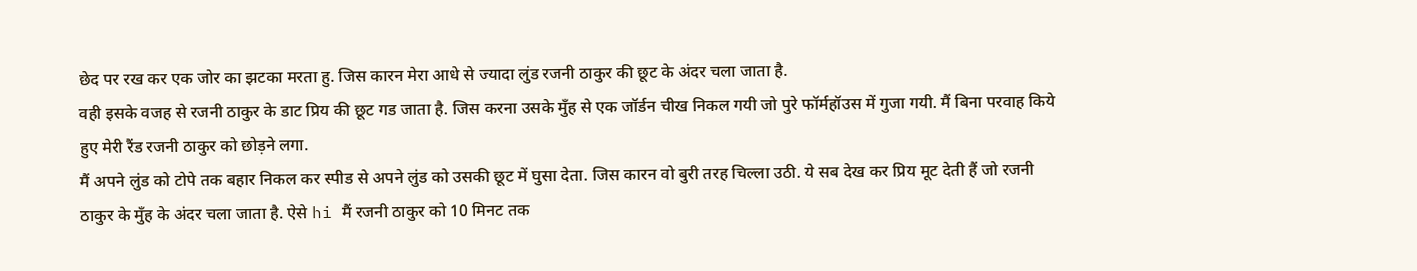छेद पर रख कर एक जोर का झटका मरता हु. जिस कारन मेरा आधे से ज्यादा लुंड रजनी ठाकुर की छूट के अंदर चला जाता है.
वही इसके वजह से रजनी ठाकुर के डाट प्रिय की छूट गड जाता है. जिस करना उसके मुँह से एक जॉर्डन चीख निकल गयी जो पुरे फॉर्महॉउस में गुजा गयी. मैं बिना परवाह किये हुए मेरी रैंड रजनी ठाकुर को छोड़ने लगा.
मैं अपने लुंड को टोपे तक बहार निकल कर स्पीड से अपने लुंड को उसकी छूट में घुसा देता. जिस कारन वो बुरी तरह चिल्ला उठी. ये सब देख कर प्रिय मूट देती हैं जो रजनी ठाकुर के मुँह के अंदर चला जाता है. ऐसे hi मैं रजनी ठाकुर को 10 मिनट तक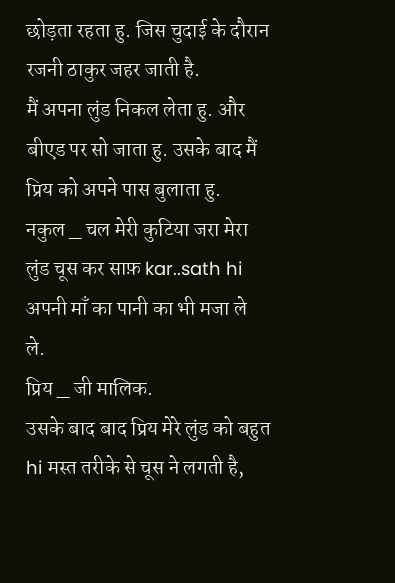छोड़ता रहता हु. जिस चुदाई के दौरान रजनी ठाकुर जहर जाती है.
मैं अपना लुंड निकल लेता हु. और बीएड पर सो जाता हु. उसके बाद मैं प्रिय को अपने पास बुलाता हु.
नकुल _ चल मेरी कुटिया जरा मेरा लुंड चूस कर साफ़ kar..sath hi अपनी माँ का पानी का भी मजा ले ले.
प्रिय _ जी मालिक.
उसके बाद बाद प्रिय मेरे लुंड को बहुत hi मस्त तरीके से चूस ने लगती है,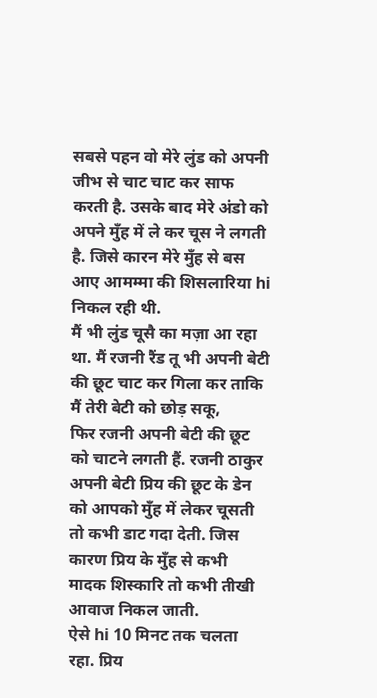सबसे पहन वो मेरे लुंड को अपनी जीभ से चाट चाट कर साफ करती है. उसके बाद मेरे अंडो को अपने मुँह में ले कर चूस ने लगती है. जिसे कारन मेरे मुँह से बस आए आमम्मा की शिसलारिया hi निकल रही थी.
मैं भी लुंड चूसै का मज़ा आ रहा था. मैं रजनी रैंड तू भी अपनी बेटी की छूट चाट कर गिला कर ताकि मैं तेरी बेटी को छोड़ सकू,
फिर रजनी अपनी बेटी की छूट को चाटने लगती हैं. रजनी ठाकुर अपनी बेटी प्रिय की छूट के डेन को आपको मुँह में लेकर चूसती तो कभी डाट गदा देती. जिस कारण प्रिय के मुँह से कभी मादक शिस्कारि तो कभी तीखी आवाज निकल जाती.
ऐसे hi 10 मिनट तक चलता रहा. प्रिय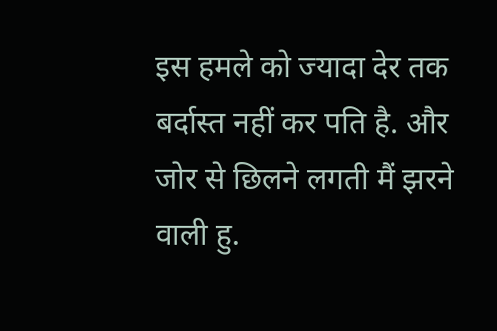इस हमले को ज्यादा देर तक बर्दास्त नहीं कर पति है. और जोर से छिलने लगती मैं झरने वाली हु.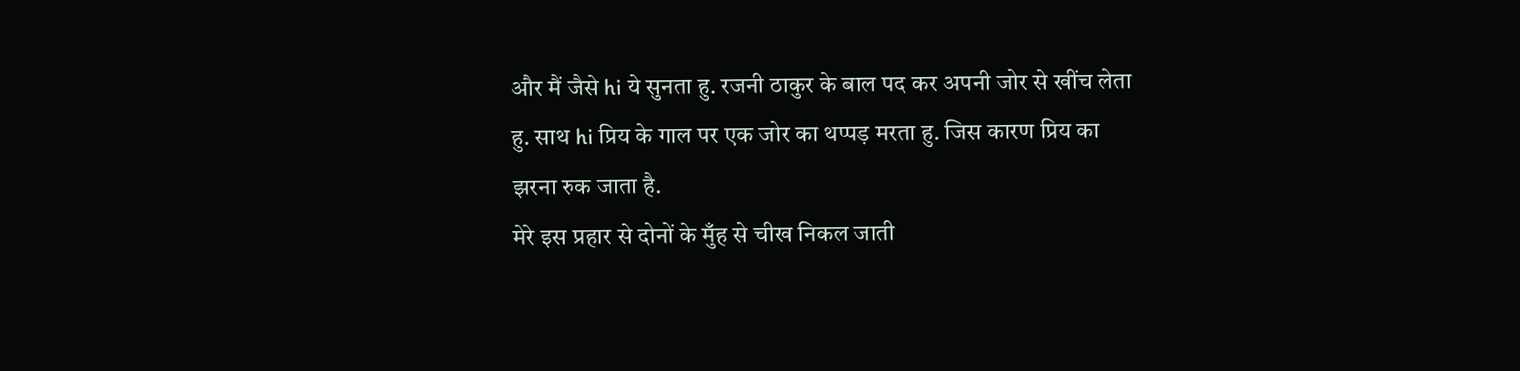और मैं जैसे hi ये सुनता हु. रजनी ठाकुर के बाल पद कर अपनी जोर से खींच लेता हु. साथ hi प्रिय के गाल पर एक जोर का थप्पड़ मरता हु. जिस कारण प्रिय का झरना रुक जाता है.
मेरे इस प्रहार से दोनों के मुँह से चीख निकल जाती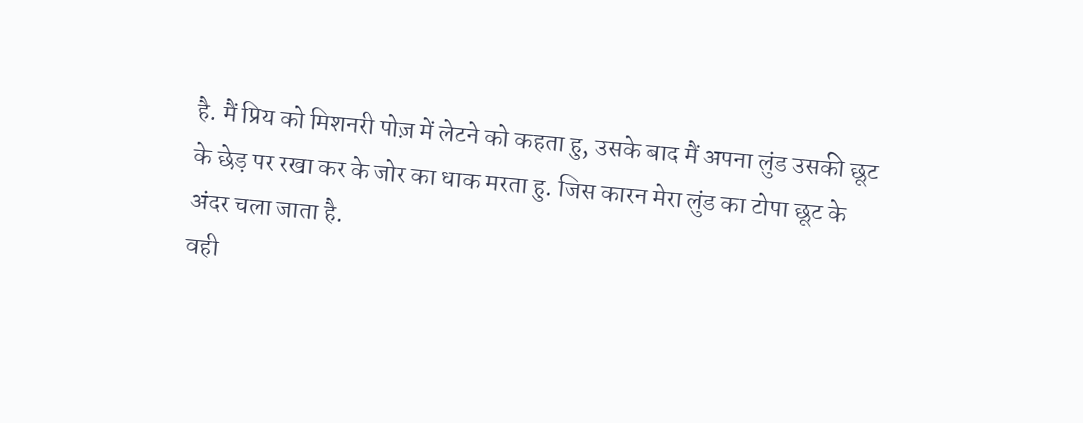है. मैं प्रिय को मिशनरी पोज़ में लेटने को कहता हु, उसके बाद मैं अपना लुंड उसकी छूट के छेड़ पर रखा कर के जोर का धाक मरता हु. जिस कारन मेरा लुंड का टोपा छूट के अंदर चला जाता है.
वही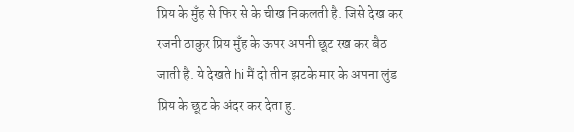प्रिय के मुँह से फिर से के चीख निकलती है. जिसे देख कर रजनी ठाकुर प्रिय मुँह के ऊपर अपनी छूट रख कर बैठ जाती है. ये देखते hi मैं दो तीन झटके मार के अपना लुंड प्रिय के छूट के अंदर कर देता हु.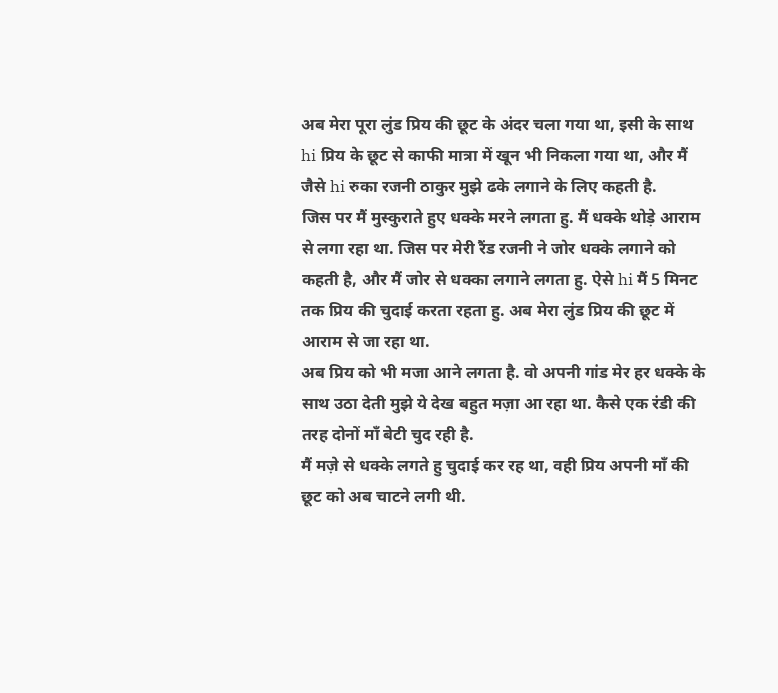अब मेरा पूरा लुंड प्रिय की छूट के अंदर चला गया था, इसी के साथ hi प्रिय के छूट से काफी मात्रा में खून भी निकला गया था, और मैं जैसे hi रुका रजनी ठाकुर मुझे ढके लगाने के लिए कहती है.
जिस पर मैं मुस्कुराते हुए धक्के मरने लगता हु. मैं धक्के थोड़े आराम से लगा रहा था. जिस पर मेरी रैंड रजनी ने जोर धक्के लगाने को कहती है, और मैं जोर से धक्का लगाने लगता हु. ऐसे hi मैं 5 मिनट तक प्रिय की चुदाई करता रहता हु. अब मेरा लुंड प्रिय की छूट में आराम से जा रहा था.
अब प्रिय को भी मजा आने लगता है. वो अपनी गांड मेर हर धक्के के साथ उठा देती मुझे ये देख बहुत मज़ा आ रहा था. कैसे एक रंडी की तरह दोनों माँ बेटी चुद रही है.
मैं मज़े से धक्के लगते हु चुदाई कर रह था, वही प्रिय अपनी माँ की छूट को अब चाटने लगी थी.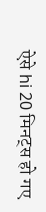ऐसे hi 20 मिनट्स हो गए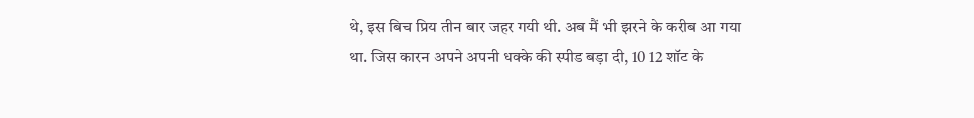थे, इस बिच प्रिय तीन बार जहर गयी थी. अब मैं भी झरने के करीब आ गया था. जिस कारन अपने अपनी धक्के की स्पीड बड़ा दी, 10 12 शॉट के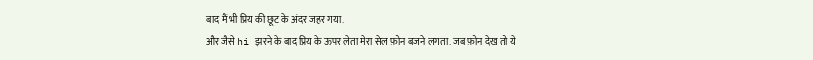बाद मैं भी प्रिय की छूट के अंदर जहर गया.
और जैसे hi झरने के बाद प्रिय के ऊपर लेता मेरा सेल फ़ोन बजने लगता. जब फ़ोन देख तो ये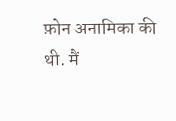फ़ोन अनामिका की थी. मैं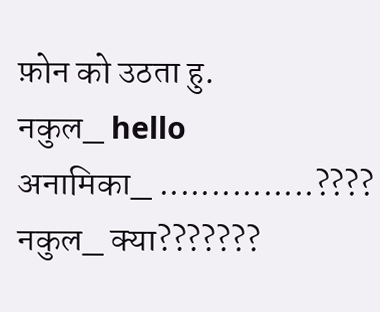फ़ोन को उठता हु.
नकुल_ hello
अनामिका_ ...............????
नकुल_ क्या???????